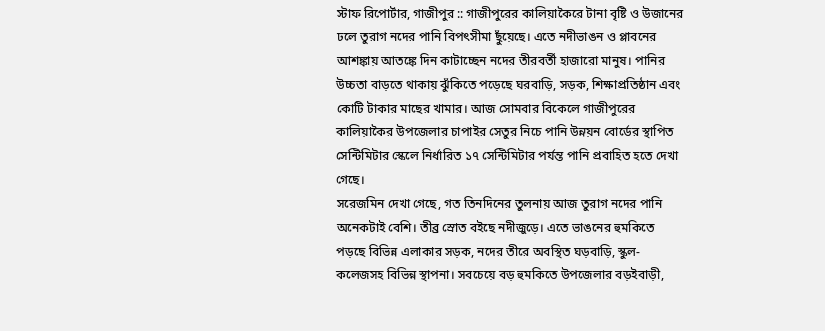স্টাফ রিপোর্টার, গাজীপুর :: গাজীপুরের কালিয়াকৈরে টানা বৃষ্টি ও উজানের ঢলে তুরাগ নদের পানি বিপৎসীমা ছুঁয়েছে। এতে নদীভাঙন ও প্লাবনের আশঙ্কায় আতঙ্কে দিন কাটাচ্ছেন নদের তীরবর্তী হাজারো মানুষ। পানির উচ্চতা বাড়তে থাকায় ঝুঁকিতে পড়েছে ঘরবাড়ি, সড়ক, শিক্ষাপ্রতিষ্ঠান এবং কোটি টাকার মাছের খামার। আজ সোমবার বিকেলে গাজীপুরের কালিয়াকৈর উপজেলার চাপাইর সেতুর নিচে পানি উন্নয়ন বোর্ডের স্থাপিত সেন্টিমিটার স্কেলে নির্ধারিত ১৭ সেন্টিমিটার পর্যন্ত পানি প্রবাহিত হতে দেখা গেছে।
সরেজমিন দেখা গেছে, গত তিনদিনের তুলনায় আজ তুরাগ নদের পানি অনেকটাই বেশি। তীব্র স্রোত বইছে নদীজুড়ে। এতে ভাঙনের হুমকিতে পড়ছে বিভিন্ন এলাকার সড়ক, নদের তীরে অবস্থিত ঘড়বাড়ি, স্কুল-কলেজসহ বিভিন্ন স্থাপনা। সবচেয়ে বড় হুমকিতে উপজেলার বড়ইবাড়ী,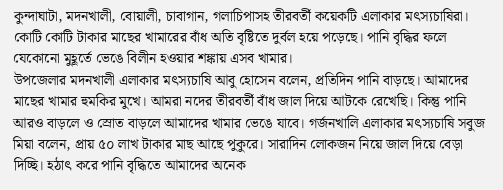কুন্দাঘাটা, মদনখালী, বোয়ালী, চাবাগান, গলাচিপাসহ তীরবর্তী কয়েকটি এলাকার মৎস্যচাষিরা। কোটি কোটি টাকার মাছের খামারের বাঁধ অতি বৃষ্টিতে দুর্বল হয়ে পড়েছে। পানি বৃদ্ধির ফলে যেকোনো মুহূর্তে ভেঙে বিলীন হওয়ার শঙ্কায় এসব খামার।
উপজেলার মদনখালী এলাকার মৎস্যচাষি আবু হোসেন বলেন, প্রতিদিন পানি বাড়ছে। আমাদের মাছের খামার হুমকির মুখে। আমরা নদের তীরবর্তী বাঁধ জাল দিয়ে আটকে রেখেছি। কিন্তু পানি আরও বাড়লে ও স্রোত বাড়লে আমাদের খামার ভেঙে যাবে। গর্জনখালি এলাকার মৎস্যচাষি সবুজ মিয়া বলেন, প্রায় ৫০ লাখ টাকার মাছ আছে পুকুরে। সারাদিন লোকজন নিয়ে জাল দিয়ে বেড়া দিচ্ছি। হঠাৎ করে পানি বৃদ্ধিতে আমাদের অনেক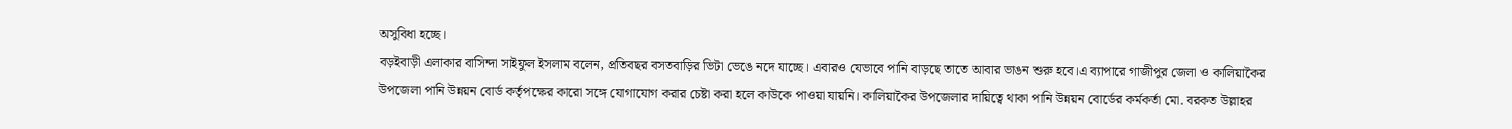অসুবিধা হচ্ছে।
বড়ইবাড়ী এলাকার বাসিন্দা সাইফুল ইসলাম বলেন, প্রতিবছর বসতবাড়ির ভিটা ভেঙে নদে যাচ্ছে। এবারও যেভাবে পানি বাড়ছে তাতে আবার ভাঙন শুরু হবে।এ ব্যাপারে গাজীপুর জেলা ও কালিয়াকৈর উপজেলা পানি উন্নয়ন বোর্ড কর্তৃপক্ষের কারো সঙ্গে যোগাযোগ করার চেষ্টা করা হলে কাউকে পাওয়া যায়নি। কালিয়াকৈর উপজেলার দায়িত্বে থাকা পানি উন্নয়ন বোর্ডের কর্মকর্তা মো. বরকত উল্লাহর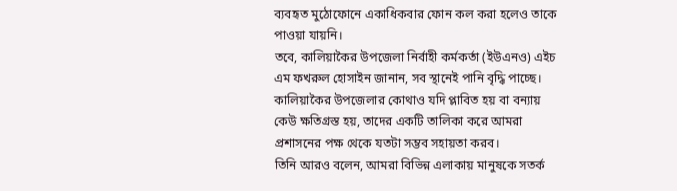ব্যবহৃত মুঠোফোনে একাধিকবার ফোন কল করা হলেও তাকে পাওয়া যায়নি।
তবে, কালিয়াকৈর উপজেলা নির্বাহী কর্মকর্তা (ইউএনও) এইচ এম ফখরুল হোসাইন জানান, সব স্থানেই পানি বৃদ্ধি পাচ্ছে। কালিয়াকৈর উপজেলার কোথাও যদি প্লাবিত হয় বা বন্যায় কেউ ক্ষতিগ্রস্ত হয়, তাদের একটি তালিকা করে আমরা প্রশাসনের পক্ষ থেকে যতটা সম্ভব সহায়তা করব।
তিনি আরও বলেন, আমরা বিভিন্ন এলাকায় মানুষকে সতর্ক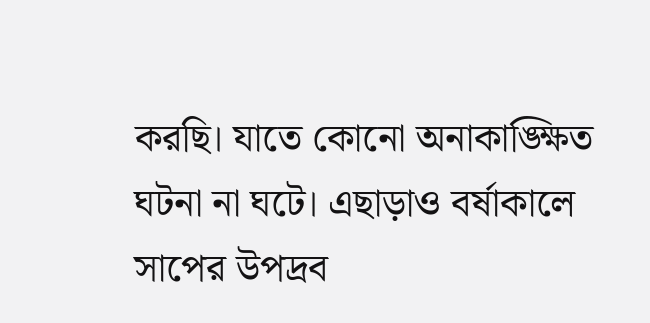করছি। যাতে কোনো অনাকাঙ্ক্ষিত ঘটনা না ঘটে। এছাড়াও বর্ষাকালে সাপের উপদ্রব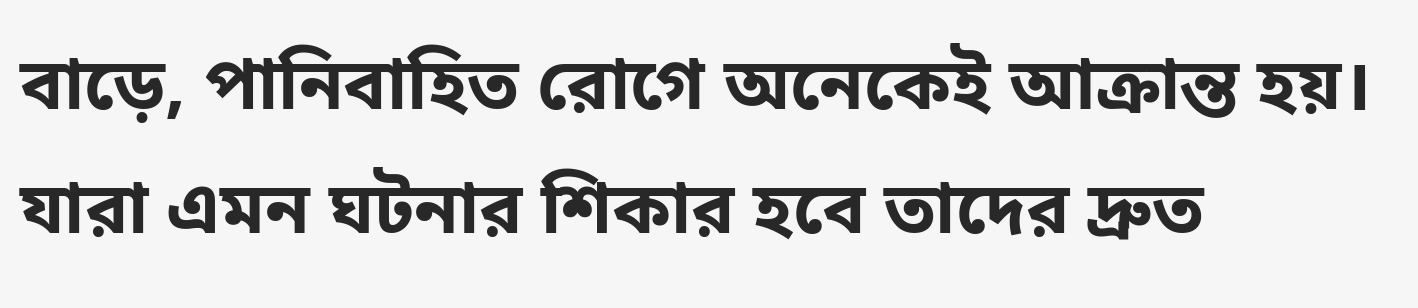বাড়ে, পানিবাহিত রোগে অনেকেই আক্রান্ত হয়। যারা এমন ঘটনার শিকার হবে তাদের দ্রুত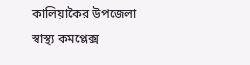কালিয়াকৈর উপজেলা স্বাস্থ্য কমপ্লেক্স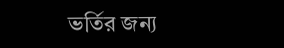ভর্তির জন্য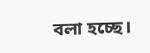বলা হচ্ছে।